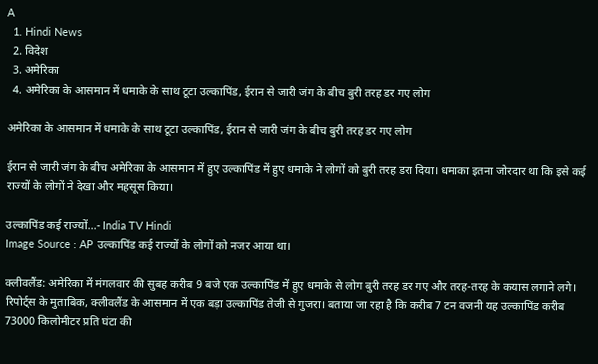A
  1. Hindi News
  2. विदेश
  3. अमेरिका
  4. अमेरिका के आसमान में धमाके के साथ टूटा उल्कापिंड, ईरान से जारी जंग के बीच बुरी तरह डर गए लोग

अमेरिका के आसमान में धमाके के साथ टूटा उल्कापिंड, ईरान से जारी जंग के बीच बुरी तरह डर गए लोग

ईरान से जारी जंग के बीच अमेरिका के आसमान में हुए उल्कापिंड में हुए धमाके ने लोगों को बुरी तरह डरा दिया। धमाका इतना जोरदार था कि इसे कई राज्यों के लोगों ने देखा और महसूस किया।

उल्कापिंड कई राज्यों...- India TV Hindi
Image Source : AP उल्कापिंड कई राज्यों के लोगों को नजर आया था।

क्लीवलैंड: अमेरिका में मंगलवार की सुबह करीब 9 बजे एक उल्कापिंड में हुए धमाके से लोग बुरी तरह डर गए और तरह-तरह के कयास लगाने लगे। रिपोर्ट्स के मुताबिक, क्लीवलैंड के आसमान में एक बड़ा उल्कापिंड तेजी से गुजरा। बताया जा रहा है कि करीब 7 टन वजनी यह उल्कापिंड करीब 73000 किलोमीटर प्रति घंटा की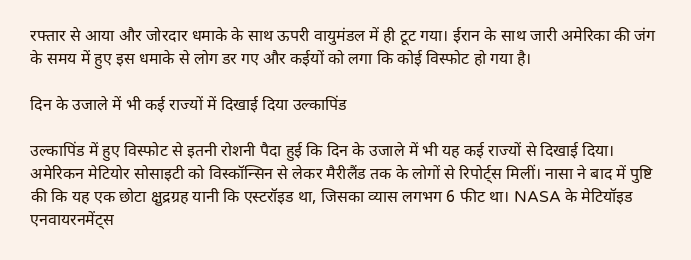रफ्तार से आया और जोरदार धमाके के साथ ऊपरी वायुमंडल में ही टूट गया। ईरान के साथ जारी अमेरिका की जंग के समय में हुए इस धमाके से लोग डर गए और कईयों को लगा कि कोई विस्फोट हो गया है।

दिन के उजाले में भी कई राज्यों में दिखाई दिया उल्कापिंड

उल्कापिंड में हुए विस्फोट से इतनी रोशनी पैदा हुई कि दिन के उजाले में भी यह कई राज्यों से दिखाई दिया। अमेरिकन मेटियोर सोसाइटी को विस्कॉन्सिन से लेकर मैरीलैंड तक के लोगों से रिपोर्ट्स मिलीं। नासा ने बाद में पुष्टि की कि यह एक छोटा क्षुद्रग्रह यानी कि एस्टरॉइड था, जिसका व्यास लगभग 6 फीट था। NASA के मेटियॉइड एनवायरनमेंट्स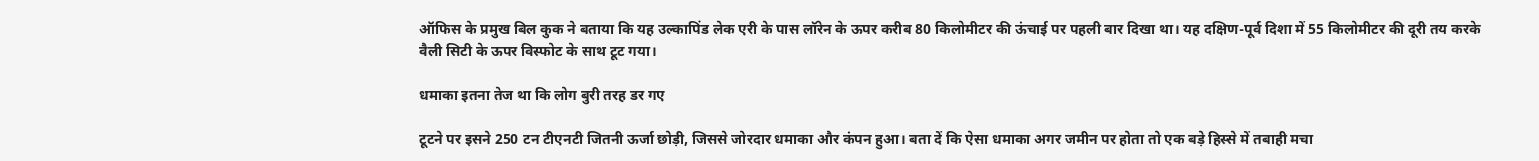ऑफिस के प्रमुख बिल कुक ने बताया कि यह उल्कापिंड लेक एरी के पास लॉरेन के ऊपर करीब 80 किलोमीटर की ऊंचाई पर पहली बार दिखा था। यह दक्षिण-पूर्व दिशा में 55 किलोमीटर की दूरी तय करके वैली सिटी के ऊपर विस्फोट के साथ टूट गया।

धमाका इतना तेज था कि लोग बुरी तरह डर गए

टूटने पर इसने 250 टन टीएनटी जितनी ऊर्जा छोड़ी, जिससे जोरदार धमाका और कंपन हुआ। बता दें कि ऐसा धमाका अगर जमीन पर होता तो एक बड़े हिस्से में तबाही मचा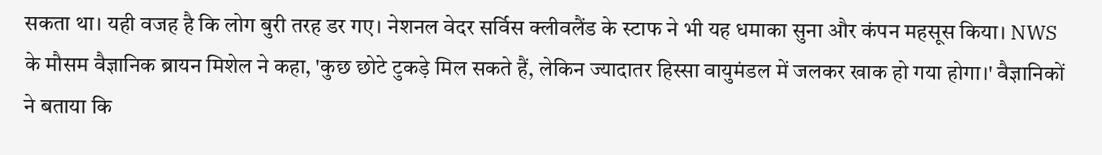सकता था। यही वजह है कि लोग बुरी तरह डर गए। नेशनल वेदर सर्विस क्लीवलैंड के स्टाफ ने भी यह धमाका सुना और कंपन महसूस किया। NWS के मौसम वैज्ञानिक ब्रायन मिशेल ने कहा, 'कुछ छोटे टुकड़े मिल सकते हैं, लेकिन ज्यादातर हिस्सा वायुमंडल में जलकर खाक हो गया होगा।' वैज्ञानिकों ने बताया कि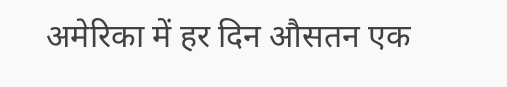अमेरिका में हर दिन औसतन एक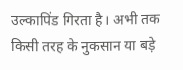उल्कापिंड गिरता है। अभी तक किसी तरह के नुकसान या बड़े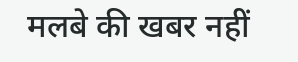मलबे की खबर नहीं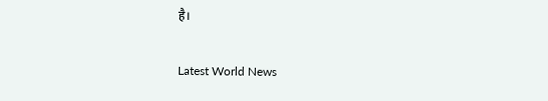है।

Latest World News